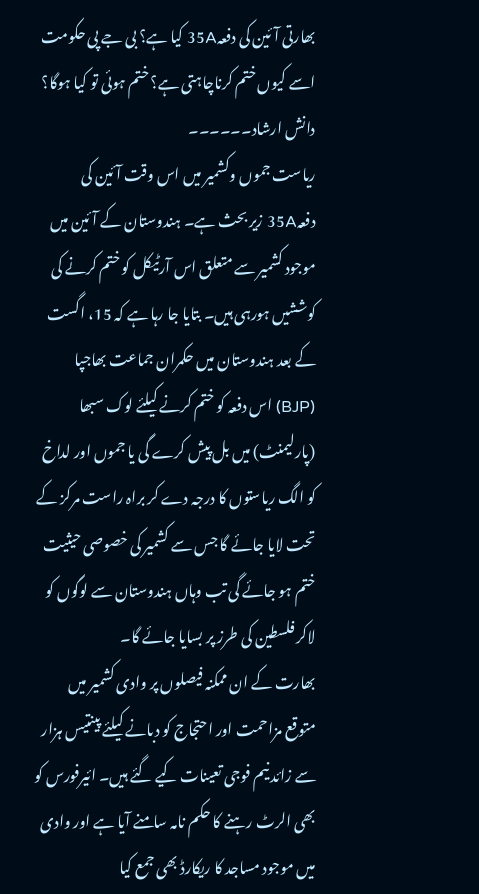بھارتی آئین کی دفعہ35A کیا ہے؟ بی جے پی حکومت اسے کیوں ختم کرناچاہتی ہے؟ ختم ہوئی تو کیا ہوگا؟
دانش ارشاد۔۔۔۔۔۔
ریاست جموں وکشمیر میں اس وقت آئین کی دفعہ35A زیر بحث ہے۔ ہندوستان کے آئین میں موجود کشمیر سے متعلق اس آرٹیکل کو ختم کرنے کی کوششیں ہورہی ہیں۔ بتایا جا رہا ہے کہ 15، اگست کے بعد ہندوستان میں حکمران جماعت بھاجپا (BJP) اس دفعہ کو ختم کرنے کیلئے لوک سبھا (پارلیمنٹ) میں بل پیش کرے گی یا جموں اور لداخ کو الگ ریاستوں کا درجہ دے کر براہ راست مرکز کے تحت لایا جائے گا جس سے کشمیر کی خصوصی حیثیت ختم ہو جائے گی تب وہاں ہندوستان سے لوگوں کو لاکر فلسطین کی طرز پر بسایا جائے گا۔
بھارت کے ان ممکنہ فیصلوں پر وادی کشمیر میں متوقع مزاحمت اور احتجاج کو دبانے کیلئے پینتیس ہزار سے زائد نیم فوجی تعینات کیے گئے ہیں۔ ائیرفورس کو بھی الرٹ رہنے کا حکم نامہ سامنے آیا ہے اور وادی میں موجود مساجد کا ریکارڈ بھی جمع کیا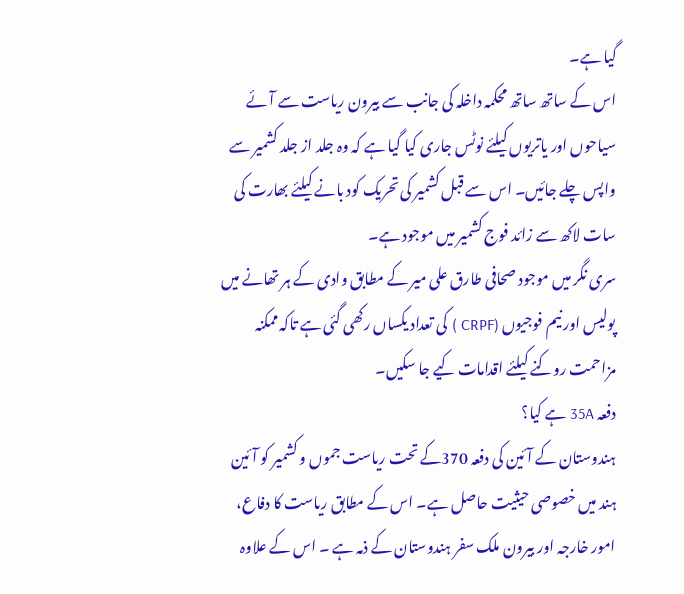گیا ہے۔
اس کے ساتھ ساتھ محکمہ داخلہ کی جانب سے بیرون ریاست سے آئے سیاحوں اور یاتریوں کیلئے نوٹس جاری کیا گیا ہے کہ وہ جلد از جلد کشمیر سے واپس چلے جائیں۔ اس سے قبل کشمیر کی تحریک کود بانے کیلئے بھارت کی سات لاکھ سے زائد فوج کشمیر میں موجود ہے۔
سری نگر میں موجود صحافی طارق علی میر کے مطابق وادی کے ہر تھانے میں پولیس اور نیم فوجیوں (CRPF ) کی تعداد یکساں رکھی گئی ہے تاکہ ممکنہ مزاحمت روکنے کیلئے اقدامات کیے جا سکیں۔
دفعہ 35A ہے کیا؟
ہندوستان کے آئین کی دفعہ 370کے تحت ریاست جموں و کشمیر کو آئین ہند میں خصوصی حیثیت حاصل ہے۔ اس کے مطابق ریاست کا دفاع، امور خارجہ اور بیرون ملک سفر ہندوستان کے ذمہ ہے ۔ اس کے علاوہ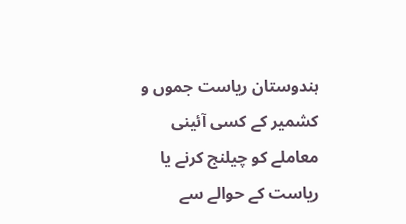ہندوستان ریاست جموں و کشمیر کے کسی آئینی معاملے کو چیلنج کرنے یا ریاست کے حوالے سے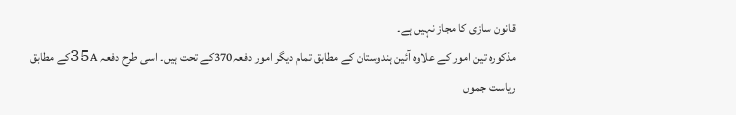قانون سازی کا مجاز نہیں ہے۔
مذکورہ تین امور کے علاوہ آئین ہندوستان کے مطابق تمام دیگر امور دفعہ370کے تحت ہیں۔ اسی طرح دفعہ 35Aکے مطابق ریاست جموں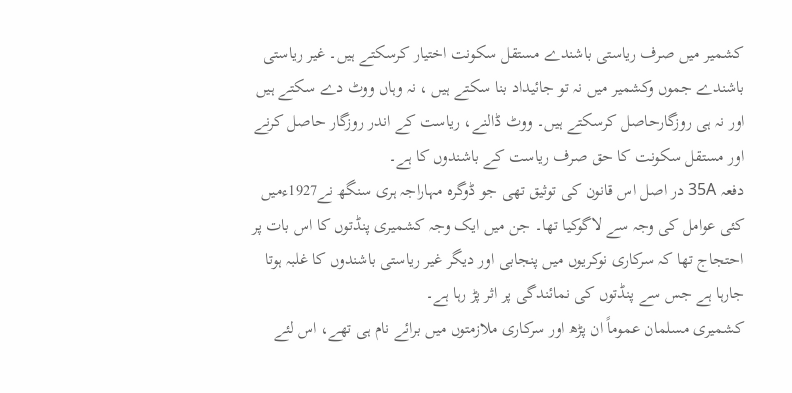کشمیر میں صرف ریاستی باشندے مستقل سکونت اختیار کرسکتے ہیں۔ غیر ریاستی باشندے جموں وکشمیر میں نہ تو جائیداد بنا سکتے ہیں ، نہ وہاں ووٹ دے سکتے ہیں اور نہ ہی روزگارحاصل کرسکتے ہیں۔ ووٹ ڈالنے، ریاست کے اندر روزگار حاصل کرنے اور مستقل سکونت کا حق صرف ریاست کے باشندوں کا ہے۔
دفعہ 35A در اصل اس قانون کی توثیق تھی جو ڈوگرہ مہاراجہ ہری سنگھ نے1927ءمیں کئی عوامل کی وجہ سے لاگوکیا تھا۔ جن میں ایک وجہ کشمیری پنڈتوں کا اس بات پر احتجاج تھا کہ سرکاری نوکریوں میں پنجابی اور دیگر غیر ریاستی باشندوں کا غلبہ ہوتا جارہا ہے جس سے پنڈتوں کی نمائندگی پر اثر پڑ رہا ہے۔
کشمیری مسلمان عموماً ان پڑھ اور سرکاری ملازمتوں میں برائے نام ہی تھے، اس لئے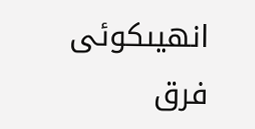انھیںکوئی فرق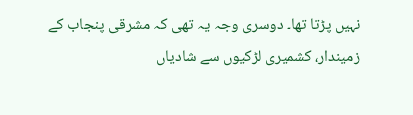نہیں پڑتا تھا۔ دوسری وجہ یہ تھی کہ مشرقی پنجاب کے زمیندار، کشمیری لڑکیوں سے شادیاں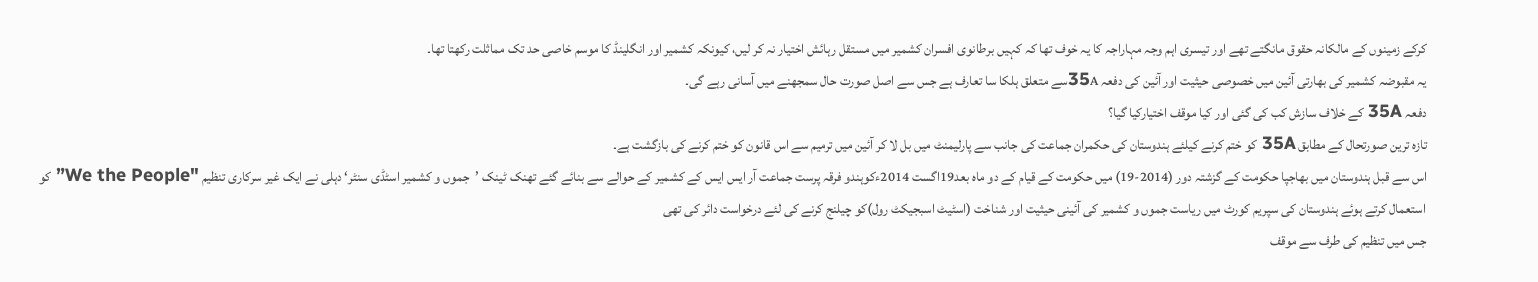کرکے زمینوں کے مالکانہ حقوق مانگتے تھے اور تیسری اہم وجہ مہاراجہ کا یہ خوف تھا کہ کہیں برطانوی افسران کشمیر میں مستقل رہائش اختیار نہ کر لیں، کیونکہ کشمیر اور انگلینڈ کا موسم خاصی حد تک مماثلت رکھتا تھا۔
یہ مقبوضہ کشمیر کی بھارتی آئین میں خصوصی حیثیت اور آئین کی دفعہ 35Aسے متعلق ہلکا سا تعارف ہے جس سے اصل صورت حال سمجھنے میں آسانی رہے گی۔
دفعہ 35A کے خلاف سازش کب کی گئی اور کیا موقف اختیارکیا گیا؟
تازہ ترین صورتحال کے مطابق 35A کو ختم کرنے کیلئے ہندوستان کی حکمران جماعت کی جانب سے پارلیمنٹ میں بل لا کر آئین میں ترمیم سے اس قانون کو ختم کرنے کی بازگشت ہے۔
اس سے قبل ہندوستان میں بھاجپا حکومت کے گزشتہ دور (2014-19) میں حکومت کے قیام کے دو ماہ بعد19اگست 2014ءکوہندو فرقہ پرست جماعت آر ایس ایس کے کشمیر کے حوالے سے بنائے گئے تھنک ٹینک ’جموں و کشمیر اسٹڈی سنٹر‘ دہلی نے ایک غیر سرکاری تنظیم "We the People” کو استعمال کرتے ہوئے ہندوستان کی سپریم کورٹ میں ریاست جموں و کشمیر کی آئینی حیثیت اور شناخت (اسٹیٹ اسبجیکٹ رول)کو چیلنج کرنے کی لئے درخواست دائر کی تھی
جس میں تنظیم کی طرف سے موقف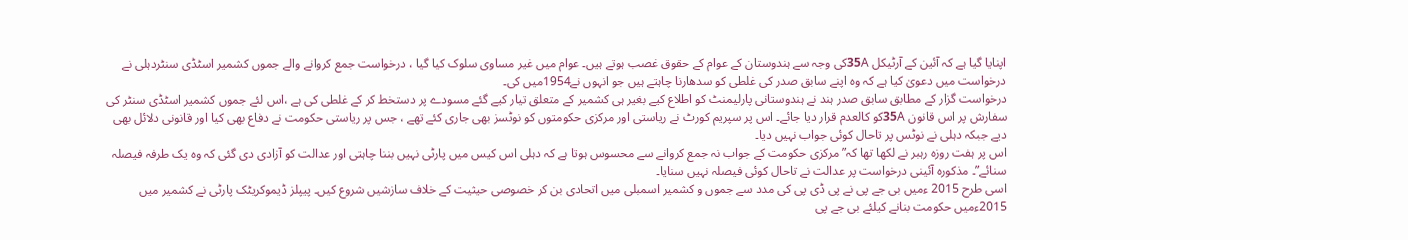اپنایا گیا ہے کہ آئین کے آرٹیکل 35Aکی وجہ سے ہندوستان کے عوام کے حقوق غصب ہوتے ہیں۔ عوام میں غیر مساوی سلوک کیا گیا ، درخواست جمع کروانے والے جموں کشمیر اسٹڈی سنٹردہلی نے درخواست میں دعویٰ کیا ہے کہ وہ اپنے سابق صدر کی غلطی کو سدھارنا چاہتے ہیں جو انہوں نے1954میں کی۔
درخواست گزار کے مطابق سابق صدر ہند نے ہندوستانی پارلیمنٹ کو اطلاع کیے بغیر ہی کشمیر کے متعلق تیار کیے گئے مسودے پر دستخط کر کے غلطی کی ہے ،اس لئے جموں کشمیر اسٹڈی سنٹر کی سفارش پر اس قانون 35Aکو کالعدم قرار دیا جائے۔ اس پر سپریم کورٹ نے ریاستی اور مرکزی حکومتوں کو نوٹسز بھی جاری کئے تھے ، جس پر ریاستی حکومت نے دفاع بھی کیا اور قانونی دلائل بھی دیے جبکہ دہلی نے نوٹس پر تاحال کوئی جواب نہیں دیا۔
اس پر ہفت روزہ رہبر نے لکھا تھا کہ” مرکزی حکومت کے جواب نہ جمع کروانے سے محسوس ہوتا ہے کہ دہلی اس کیس میں پارٹی نہیں بننا چاہتی اور عدالت کو آزادی دی گئی کہ وہ یک طرفہ فیصلہ سنائے”۔ مذکورہ آئینی درخواست پر عدالت نے تاحال کوئی فیصلہ نہیں سنایا۔
اسی طرح 2015 ءمیں بی جے پی نے پی ڈی پی کی مدد سے جموں و کشمیر اسمبلی میں اتحادی بن کر خصوصی حیثیت کے خلاف سازشیں شروع کیں۔ پیپلز ڈیموکریٹک پارٹی نے کشمیر میں 2015ءمیں حکومت بنانے کیلئے بی جے پی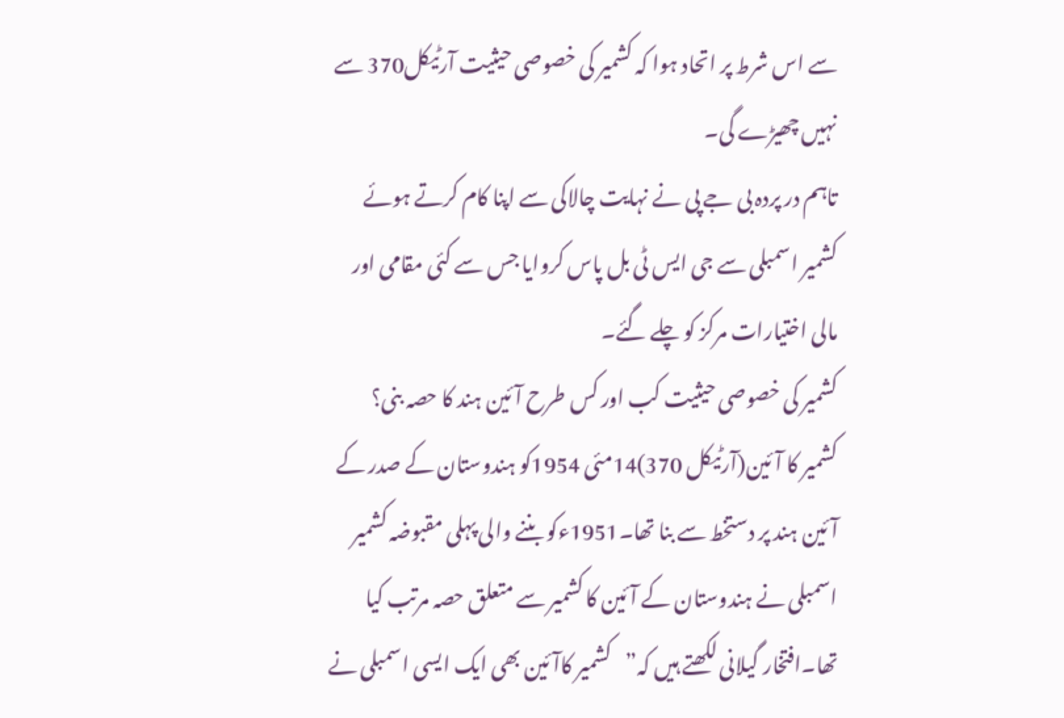سے اس شرط پر اتحاد ہوا کہ کشمیر کی خصوصی حیثیت آرٹیکل370 سے نہیں چھیڑے گی۔
تاہم در پردہ بی جے پی نے نہایت چالاکی سے اپنا کام کرتے ہوئے کشمیر اسمبلی سے جی ایس ٹی بل پاس کروایا جس سے کئی مقامی اور مالی اختیارات مرکز کو چلے گئے۔
کشمیر کی خصوصی حیثیت کب اور کس طرح آئین ہند کا حصہ بنی؟
کشمیر کا آئین(آرٹیکل 370)14مئی 1954کو ہندوستان کے صدر کے آئین ہند پر دستخط سے بنا تھا۔1951ءکو بننے والی پہلی مقبوضہ کشمیر اسمبلی نے ہندوستان کے آئین کا کشمیر سے متعلق حصہ مرتب کیا تھا۔افتخار گیلانی لکھتے ہیں کہ”کشمیر کاآئین بھی ایک ایسی اسمبلی نے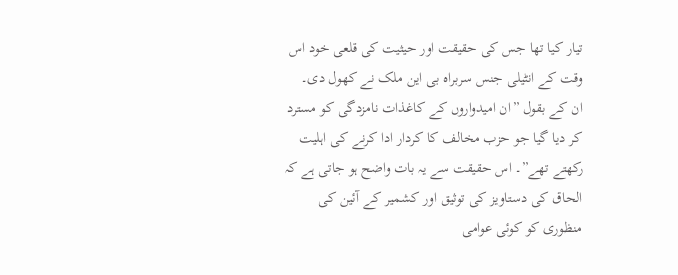تیار کیا تھا جس کی حقیقت اور حیثیت کی قلعی خود اس وقت کے انٹیلی جنس سربراہ بی این ملک نے کھول دی۔
ان کے بقول ”ان امیدواروں کے کاغذات نامزدگی کو مسترد کر دیا گیا جو حزب مخالف کا کردار ادا کرنے کی اہلیت رکھتے تھے”۔ اس حقیقت سے یہ بات واضح ہو جاتی ہے کہ الحاق کی دستاویز کی توثیق اور کشمیر کے آئین کی منظوری کو کوئی عوامی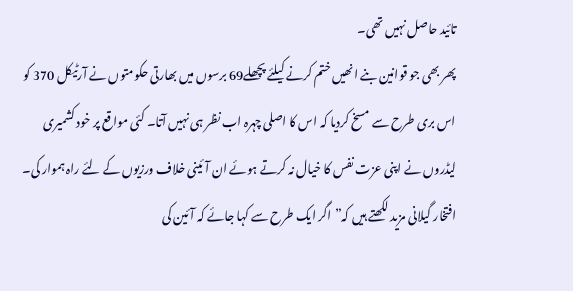تائید حاصل نہیں تھی۔
پھر بھی جو قوانین بنے انھیں ختم کرنے کیلئے پچھلے69 برسوں میں بھارتی حکومتوں نے آرٹیکل 370 کو اس بری طرح سے مسخ کردیا کہ اس کا اصلی چہرہ اب نظر ہی نہیں آتا۔ کئی مواقع پر خود کشمیری لیڈروں نے اپنی عزت نفس کا خیال نہ کرتے ہوئے ان آئینی خلاف ورزیوں کے لئے راہ ہموار کی۔
افتخار گیلانی مزید لکھتے ہیں کہ”اگر ایک طرح سے کہا جائے کہ آئین کی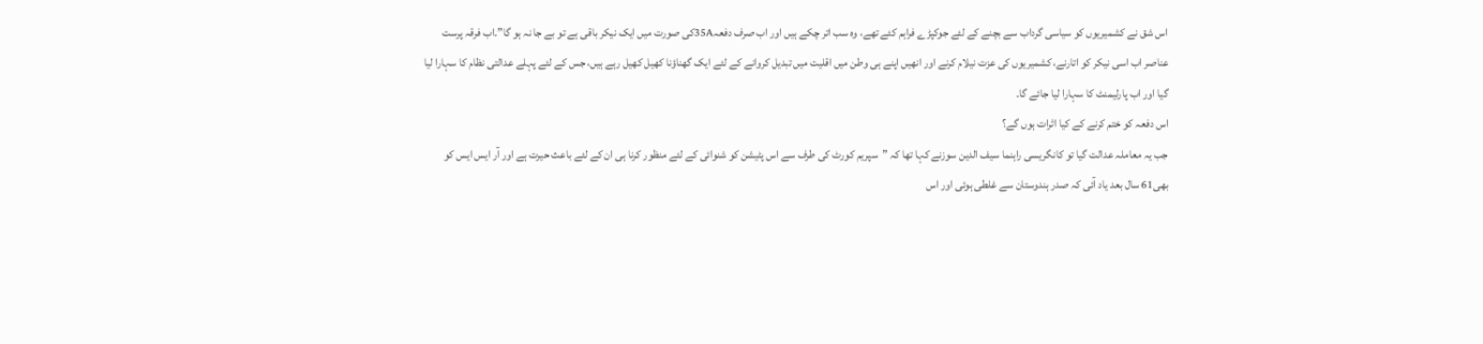اس شق نے کشمیریوں کو سیاسی گرداب سے بچنے کے لئے جوکپڑے فراہم کئے تھے، وہ سب اتر چکے ہیں اور اب صرف دفعہ35Aکی صورت میں ایک نیکر باقی ہے تو بے جا نہ ہو گا”۔اب فرقہ پرست عناصر اب اسی نیکر کو اتارنے، کشمیریوں کی عزت نیلام کرنے اور انھیں اپنے ہی وطن میں اقلیت میں تبدیل کروانے کے لئے ایک گھناؤنا کھیل کھیل رہے ہیں، جس کے لئے پہلے عدالتی نظام کا سہارا لیا گیا اور اب پارلیمنٹ کا سہارا لیا جائے گا۔
اس دفعہ کو ختم کرنے کے کیا اثرات ہوں گے؟
جب یہ معاملہ عدالت گیا تو کانگریسی راہنما سیف الدین سوزنے کہا تھا کہ ”سپریم کورٹ کی طرف سے اس پٹیشن کو شنوائی کے لئے منظور کرنا ہی ان کے لئے باعث حیرت ہے اور آر ایس ایس کو بھی61 سال بعد یاد آئی کہ صدر ہندوستان سے غلطی ہوئی اور اس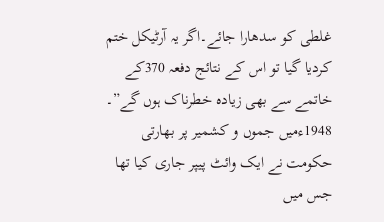غلطی کو سدھارا جائے۔اگر یہ آرٹیکل ختم کردیا گیا تو اس کے نتائج دفعہ 370کے خاتمے سے بھی زیادہ خطرناک ہوں گے”۔
1948ءمیں جموں و کشمیر پر بھارتی حکومت نے ایک وائٹ پیپر جاری کیا تھا جس میں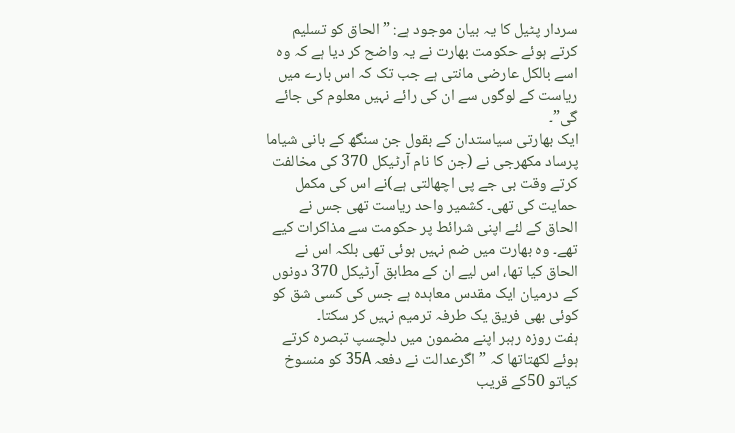سردار پٹیل کا یہ بیان موجود ہے: ”الحاق کو تسلیم کرتے ہوئے حکومت بھارت نے یہ واضح کر دیا ہے کہ وہ اسے بالکل عارضی مانتی ہے جب تک کہ اس بارے میں ریاست کے لوگوں سے ان کی رائے نہیں معلوم کی جائے گی”۔
ایک بھارتی سیاستدان کے بقول جن سنگھ کے بانی شیاما پرساد مکھرجی نے (جن کا نام آرٹیکل 370 کی مخالفت کرتے وقت بی جے پی اچھالتی ہے)نے اس کی مکمل حمایت کی تھی۔ کشمیر واحد ریاست تھی جس نے الحاق کے لئے اپنی شرائط پر حکومت سے مذاکرات کیے تھے۔ وہ بھارت میں ضم نہیں ہوئی تھی بلکہ اس نے الحاق کیا تھا، اس لیے ان کے مطابق آرٹیکل 370 دونوں کے درمیان ایک مقدس معاہدہ ہے جس کی کسی شق کو کوئی بھی فریق یک طرفہ ترمیم نہیں کر سکتا۔
ہفت روزہ رہبر اپنے مضمون میں دلچسپ تبصرہ کرتے ہوئے لکھتاتھا کہ ”اگرعدالت نے دفعہ 35A کو منسوخ کیاتو 50کے قریب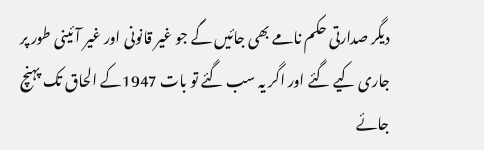دیگر صدارتی حکم نامے بھی جائیں گے جو غیر قانونی اور غیر آئینی طور پر جاری کیے گئے اور اگر یہ سب گئے تو بات 1947کے الحاق تک پہنچ جائے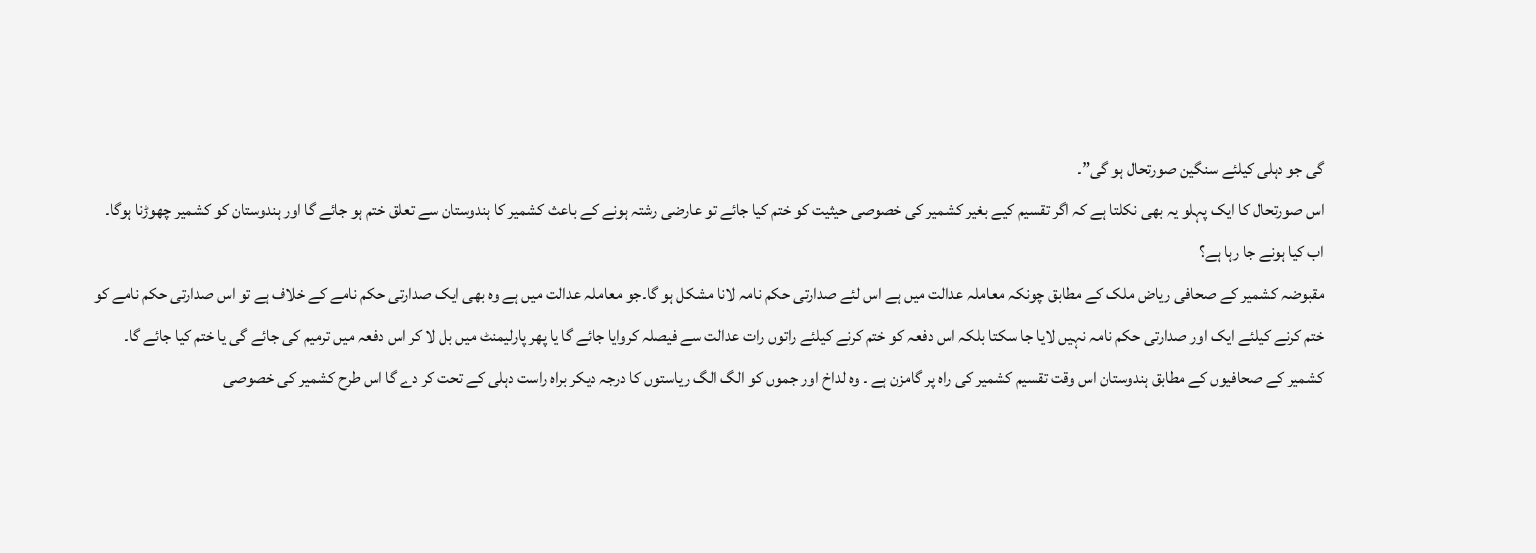گی جو دہلی کیلئے سنگین صورتحال ہو گی”۔
اس صورتحال کا ایک پہلو یہ بھی نکلتا ہے کہ اگر تقسیم کیے بغیر کشمیر کی خصوصی حیثیت کو ختم کیا جائے تو عارضی رشتہ ہونے کے باعث کشمیر کا ہندوستان سے تعلق ختم ہو جائے گا اور ہندوستان کو کشمیر چھوڑنا ہوگا۔
اب کیا ہونے جا رہا ہے؟
مقبوضہ کشمیر کے صحافی ریاض ملک کے مطابق چونکہ معاملہ عدالت میں ہے اس لئے صدارتی حکم نامہ لانا مشکل ہو گا۔جو معاملہ عدالت میں ہے وہ بھی ایک صدارتی حکم نامے کے خلاف ہے تو اس صدارتی حکم نامے کو ختم کرنے کیلئے ایک اور صدارتی حکم نامہ نہیں لایا جا سکتا بلکہ اس دفعہ کو ختم کرنے کیلئے راتوں رات عدالت سے فیصلہ کروایا جائے گا یا پھر پارلیمنٹ میں بل لا کر اس دفعہ میں ترمیم کی جائے گی یا ختم کیا جائے گا۔
کشمیر کے صحافیوں کے مطابق ہندوستان اس وقت تقسیم کشمیر کی راہ پر گامزن ہے ۔ وہ لداخ اور جموں کو الگ الگ ریاستوں کا درجہ دیکر براہ راست دہلی کے تحت کر دے گا اس طرح کشمیر کی خصوصی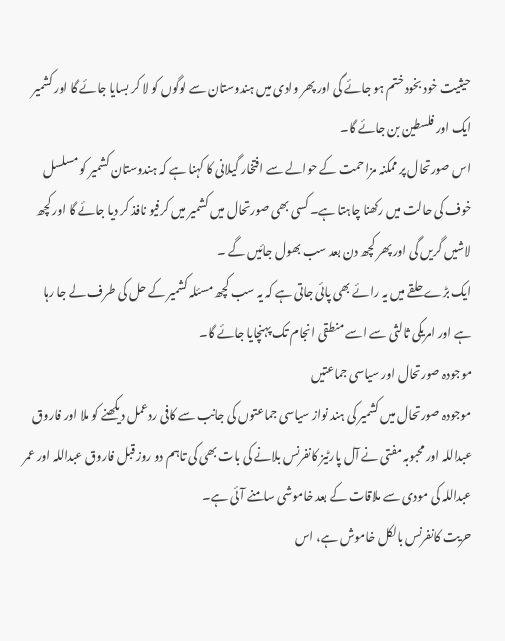حیثیت خود بخود ختم ہو جائے گی اور پھر وادی میں ہندوستان سے لوگوں کو لا کر بسایا جائے گا اور کشمیر ایک اور فلسطین بن جائے گا۔
اس صورتحال پر ممکنہ مزاحمت کے حوالے سے افتخار گیلانی کا کہنا ہے کہ ہندوستان کشمیر کو مسلسل خوف کی حالت میں رکھنا چاہتا ہے۔ کسی بھی صورتحال میں کشمیر میں کرفیو نافذ کر دیا جائے گا اور کچھ لاشیں گریں گی اور پھر کچھ دن بعد سب بھول جائیں گے ۔
ایک بڑے حلقے میں یہ رائے بھی پائی جاتی ہے کہ یہ سب کچھ مسئلہ کشمیر کے حل کی طرف لے جا رہا ہے اور امریکی ثالثی سے اسے منطقی انجام تک پہنچایا جائے گا۔
موجودہ صورتحال اور سیاسی جماعتیں
موجودہ صورتحال میں کشمیر کی ہند نواز سیاسی جماعتوں کی جانب سے کافی ردعمل دیکھنے کو ملا اور فاروق عبداللہ اور محبوبہ مفتی نے آل پارٹیز کانفرنس بلانے کی بات بھی کی تاہم دو روز قبل فاروق عبداللہ اور عمر عبداللہ کی مودی سے ملاقات کے بعد خاموشی سامنے آئی ہے۔
حریت کانفرنس بالکل خاموش ہے، اس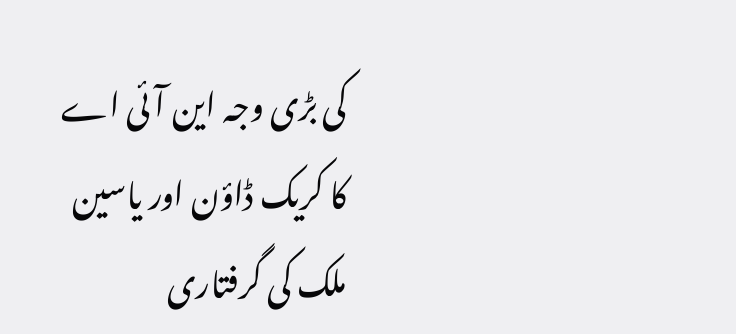کی بڑی وجہ این آئی اے کا کریک ڈاؤن اور یاسین ملک کی گرفتاری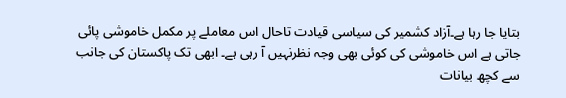بتایا جا رہا ہے۔آزاد کشمیر کی سیاسی قیادت تاحال اس معاملے پر مکمل خاموشی پائی جاتی ہے اس خاموشی کی کوئی بھی وجہ نظرنہیں آ رہی ہے۔ ابھی تک پاکستان کی جانب سے کچھ بیانات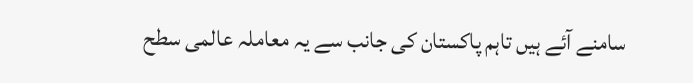سامنے آئے ہیں تاہم پاکستان کی جانب سے یہ معاملہ عالمی سطح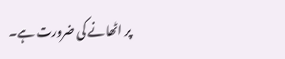پر اٹھانے کی ضرورت ہے۔